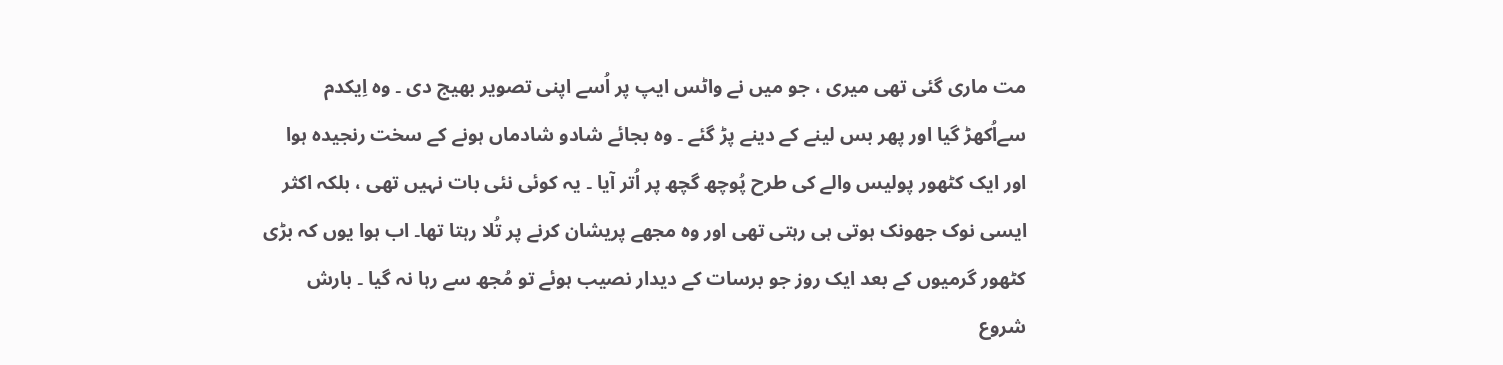مت ماری گئی تھی میری ، جو میں نے واٹس ایپ پر اُسے اپنی تصویر بھیج دی ۔ وہ اِیکدم سےاُکھڑ گیا اور پھر بس لینے کے دینے پڑ گئے ۔ وہ بجائے شادو شادماں ہونے کے سخت رنجیدہ ہوا اور ایک کٹھور پولیس والے کی طرح پُوچھ گچھ پر اُتر آیا ۔ یہ کوئی نئی بات نہیں تھی ، بلکہ اکثر ایسی نوک جھونک ہوتی ہی رہتی تھی اور وہ مجھے پریشان کرنے پر تُلا رہتا تھا۔ اب ہوا یوں کہ بڑی کٹھور گرمیوں کے بعد ایک روز جو برسات کے دیدار نصیب ہوئے تو مُجھ سے رہا نہ گیا ۔ بارش شروع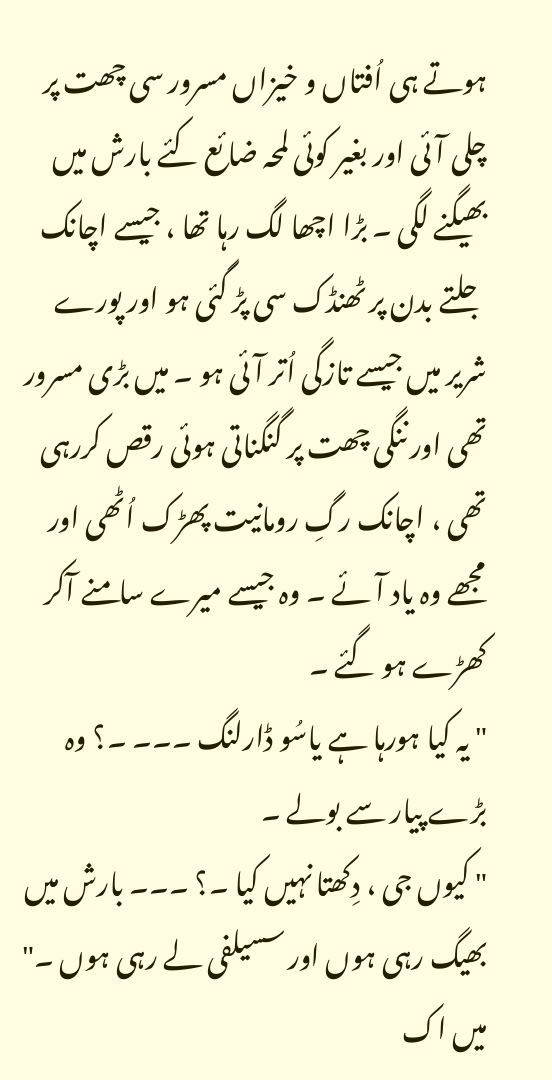ہوتے ہی اُفتاں و خیزاں مسرور سی چھت پر چلی آئی اور بغیر کوئی لمحہ ضائع کئے بارش میں بھیگنے لگی ۔ بڑا اچھا لگ رہا تھا ، جیسے اچانک جلتے بدن پر ٹھنڈک سی پڑ گئی ہو اور پورے شریر میں جیسے تازگی اُتر آئی ہو ۔ میں بڑی مسرور تھی اور ننگی چھت پر گنگناتی ہوئی رقص کررہی تھی ، اچانک رگِ رومانیت پھڑک اُٹھی اور مجھے وہ یاد آئے ۔ وہ جیسے میرے سامنے آکر کھڑے ہو گئے ۔
" یہ کیا ہورہا ہے یاسُو ڈارلنگ ۔۔۔ ۔؟ وہ بڑے پیار سے بولے ۔
" کیوں جی ، دِکھتا نہیں کیا ۔؟ ۔۔۔ بارش میں بھیگ رہی ہوں اور سسیلفی لے رہی ہوں ۔" میں اک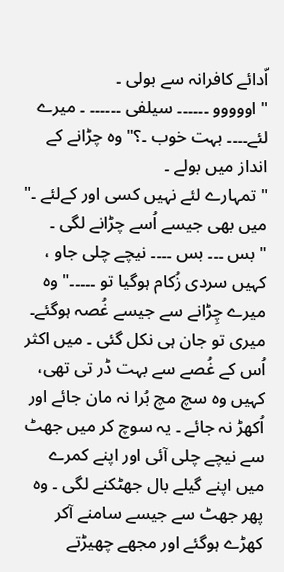اّدائے کافرانہ سے بولی ۔
" اووووو ۔۔۔۔۔۔ سیلفی ۔۔۔۔۔۔ ۔ میرے لئے۔۔۔۔ بہت خوب ۔؟" وہ چڑانے کے انداز میں بولے ۔
" تمہارے لئے نہیں کسی اور کےلئے ۔" میں بھی جیسے اُسے چڑانے لگی ۔
" بس ۔۔۔ بس ۔۔۔۔ نیچے چلی جاو ، کہیں سردی زُکام ہوگیا تو ۔۔۔۔۔" وہ میرے چِڑانے سے جیسے غُصہ ہوگئے۔
میری تو جان ہی نکل گئی ۔ میں اکثر اُس کے غُصے سے بہت ڈر تی تھی، کہیں وہ سچ مچ بُرا نہ مان جائے اور اُکھڑ نہ جائے ۔ یہ سوچ کر میں جھٹ سے نیچے چلی آئی اور اپنے کمرے میں اپنے گیلے بال جھٹکنے لگی ۔ وہ پھر جھٹ سے جیسے سامنے آکر کھڑے ہوگئے اور مجھے چھیڑتے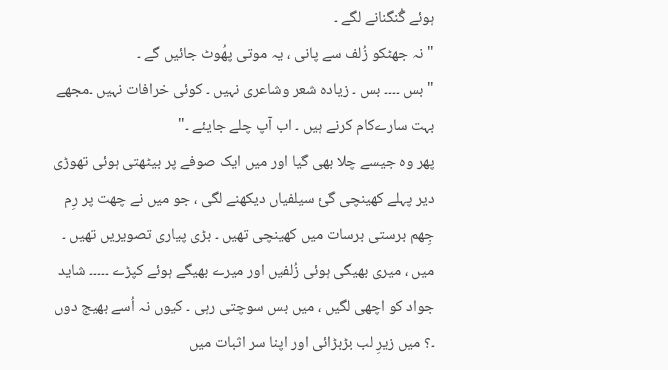ہوئے گُنگنانے لگے ۔
" نہ جھٹکو زُلف سے پانی ، یہ موتی پھُوٹ جائیں گے ۔
" بس ۔۔۔۔ بس ۔ زیادہ شعر وشاعری نہیں ۔ کوئی خرافات نہیں ۔مجھے بہت سارےکام کرنے ہیں ۔ اب آپ چلے جایئے ۔"
پھر وہ جیسے چلا بھی گیا اور میں ایک صوفے پر بیٹھتی ہوئی تھوڑی دیر پہلے کھینچی گئ سیلفیاں دیکھنے لگی ، جو میں نے چھت پر رِم جِھم برستی برسات میں کھینچی تھیں ۔ بڑی پیاری تصویریں تھیں ۔ میں ، میری بھیگی ہوئی زُلفیں اور میرے بھیگے ہوئے کپڑے ۔۔۔۔۔ شاید جواد کو اچھی لگیں ، میں بس سوچتی رہی ۔ کیوں نہ اُسے بھیج دوں ۔؟ میں زیرِ لب بڑبڑائی اور اپنا سر اثبات میں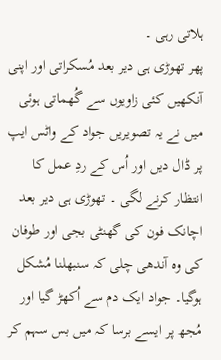ہلاتی رہی ۔
پھر تھوڑی ہی دیر بعد مُسکراتی اور اپنی آنکھیں کئی زاویوں سے گُھماتی ہوئی میں نے یہ تصویریں جواد کے واٹس ایپ پر ڈال دیں اور اُس کے ردِ عمل کا انتظار کرنے لگی ۔ تھوڑی ہی دیر بعد اچانک فون کی گھنٹی بجی اور طوفان کی وہ آندھی چلی کہ سنبھلنا مُشکل ہوگیا۔ جواد ایک دم سے اُکھڑ گیا اور مُجھ پر ایسے برسا کہ میں بس سہم کر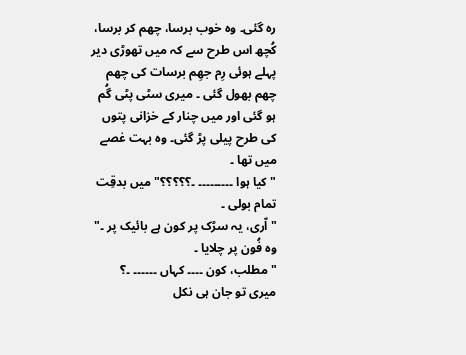رہ گئی۔ وہ خوب برسا، چھم کر برسا، کُچھ اس طرح سے کہ میں تھوڑی دیر پہلے ہوئی رِم جھِم برسات کی چھم چھم بھول گئی ۔ میری سٹی پٹی گُم ہو گئی اور میں چنار کے خزانی پتوں کی طرح پیلی پڑ گئی۔ وہ بہت غصے میں تھا ۔
" کیا ہوا ۔۔۔۔۔۔۔۔۔ ۔؟؟؟؟؟" میں بدقِت تمام بولی ۔
" اّری، یہ سڑک پر کون ہے بائیک پر ۔" وہ فُون پر چلایا ۔
" مطلب، کون ۔۔۔۔ کہاں ۔۔۔۔۔۔ ۔؟ میری تو جان ہی نکل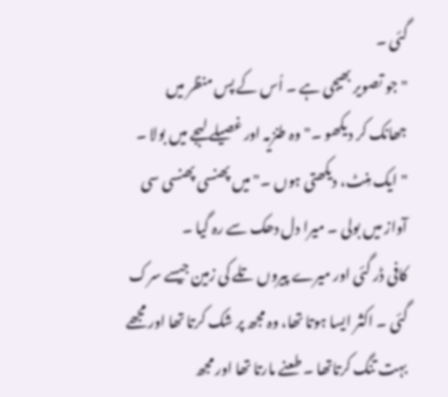گئی ۔
" جو تصویر بھیجی ہے ۔ اُس کے پس منظر میں جھانک کر دیکھو ۔" وہ طنزیہ اور غصیلے لہجے میں بولا ۔
" ایک مِنٹ، دیکھتی ہوں ۔" میں پھنسی پھنسی سی آواز میں بولی ۔ میرا دل دھک سے رہ گیا ۔
کافی ڈر گئی اور میرے پیروں تلے کی زمین جیسے سرک گئی ۔ اکثر ایسا ہوتا تھا، وہ مجھ پر شک کرتا تھا اور مجھے بہت تنگ کرتاتھا ۔ طعنے مارتا تھا اور مجھ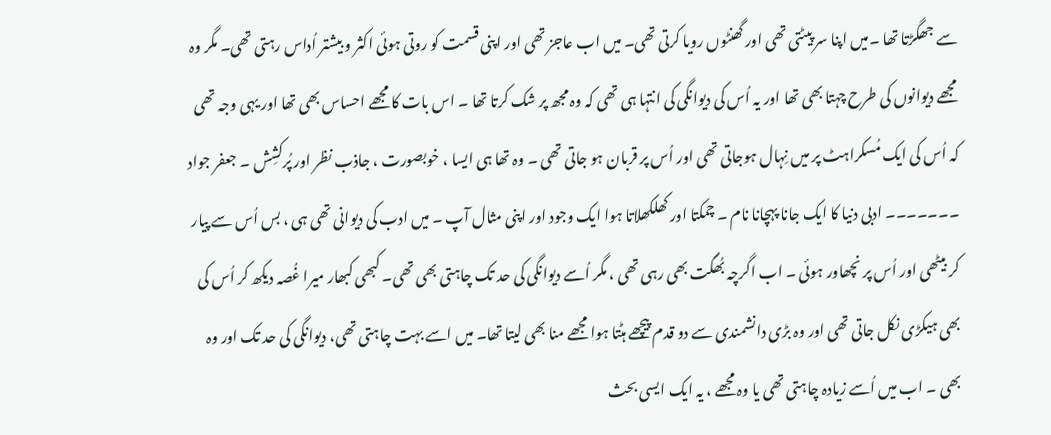سے جھگڑتا تھا ۔میں اپنا سر پیٹتی تھی اور گھنٹوں رویا کرتی تھی۔ میں اب عاجز تھی اور اپنی قسمت کو روتی ہوئی اکثر و بیشتر اُداس رہتی تھی۔ مگر وہ مجھے دیوانوں کی طرح چہتا بھی تھا اور یہ اُس کی دیوانگی کی انتہا ہی تھی کہ وہ مجھ پر شک کرتا تھا ۔ اس بات کا مجھے احساس بھی تھا اور یہی وجہ تھی کہ اُس کی ایک مُسکراہٹ پر میں نِہال ہوجاتی تھی اور اُس پر قربان ہو جاتی تھی ۔ وہ تھا ہی ایسا ، خوبصورت ، جاذب نظر اور پُرکشِش ۔ جعفر جواد ۔۔۔۔۔۔۔ ادبی دنیا کا ایک جانا پہچانا نام ۔ چمکتا اور کھلکھلاتا ہوا ایک وجود اور اپنی مثال آپ ۔ میں ادب کی دیوانی تھی ہی ، بس اُس سے پیار کر بیٹھی اور اُس پر نچھاور ہوئی ۔ اب اگرچہ بُھگت بھی رہی تھی ، مگر اُسے دیوانگی کی حد تک چاہتی بھی تھی۔ کبھی کبھار میرا غُصہ دیکھ کر اُس کی بھی ہیکڑی نکل جاتی تھی اور وہ بڑی دانشمندی سے دو قدم پیچھے ہٹتا ہوا مجھے منا بھی لیتا تھا۔ میں اسے بہت چاہتی تھی، دیوانگی کی حد تک اور وہ بھی ۔ اب میں اُسے زیادہ چاہتی تھی یا وہ مجھے ، یہ ایک ایسی بحث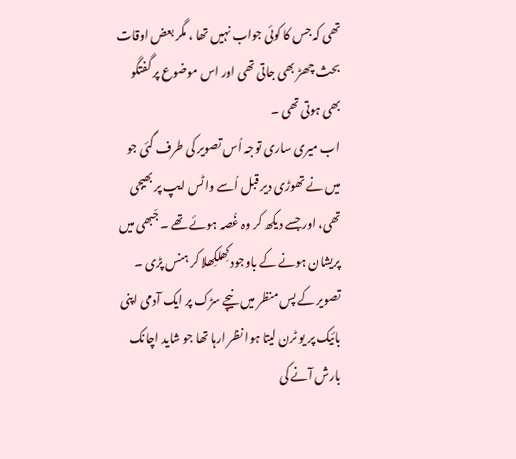تھی کہ جس کا کوئی جواب نہیں تھا ، مگر بعض اوقات بحث چھڑ بھی جاتی تھی اور اس موضوع پر گفتگو بھی ہوتی تھی ۔
اب میری ساری توجہ اُس تصویر کی طرف گئی جو میں نے تھوڑی دیر قبل اُسے واٹس ایپ پر بھیجی تھی، اور جسے دیکھ کر وہ غُصہ ہوئے تھے ۔ جّبھی میں پریشان ہونے کے باوجود کِھلکِھلا کر ہنس پڑی ۔ تصویر کے پس منظر میں نیچے سڑک پر ایک آدمی اپنی بائیک پر یو ٹرن لیتا ہوا نظر ارہا تھا جو شاید اچانک بارش آنے کی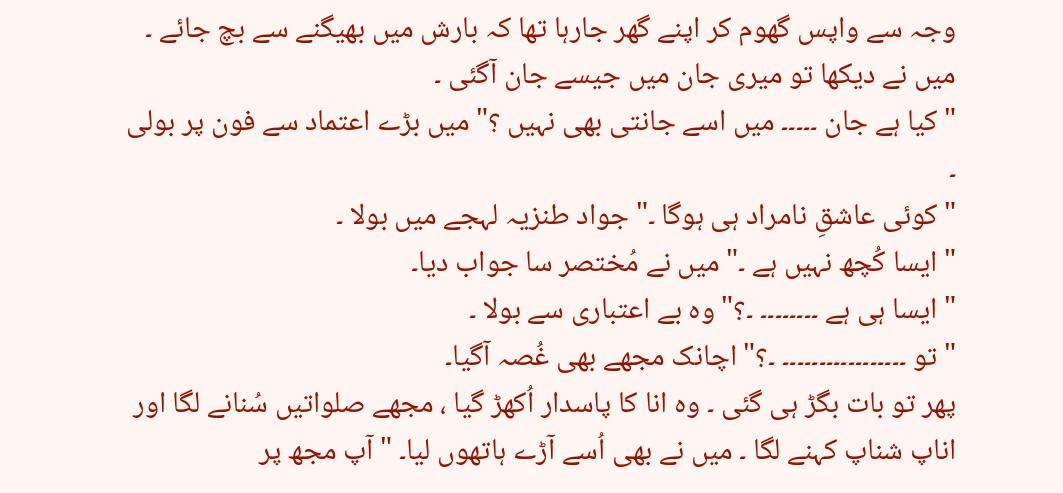وجہ سے واپس گھوم کر اپنے گھر جارہا تھا کہ بارش میں بھیگنے سے بچ جائے ۔ میں نے دیکھا تو میری جان میں جیسے جان آگئی ۔
" کیا ہے جان ۔۔۔۔۔ میں اسے جانتی بھی نہیں ؟" میں بڑے اعتماد سے فون پر بولی ۔
" کوئی عاشقِ نامراد ہی ہوگا ۔" جواد طنزیہ لہجے میں بولا ۔
" ایسا کُچھ نہیں ہے ۔" میں نے مُختصر سا جواب دیا۔
" ایسا ہی ہے ۔۔۔۔۔۔۔۔ ۔؟" وہ بے اعتباری سے بولا ۔
" تو ۔۔۔۔۔۔۔۔۔۔۔۔۔۔۔۔۔ ۔؟" اچانک مجھے بھی غُصہ آگیا۔
پھر تو بات بگڑ ہی گئی ۔ وہ انا کا پاسدار اُکھڑ گیا ، مجھے صلواتیں سُنانے لگا اور اناپ شناپ کہنے لگا ۔ میں نے بھی اُسے آڑے ہاتھوں لیا۔ " آپ مجھ پر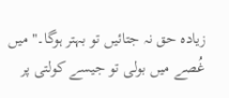زیادہ حق نہ جتائیں تو بہتر ہوگا۔" میں غُصے میں بولی تو جیسے کولتی پر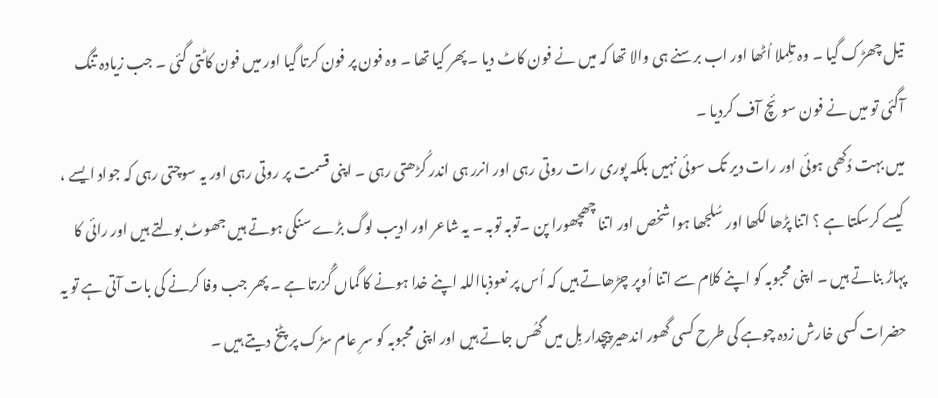تیل چھڑک گیا ۔ وہ تلِملا اُٹھا اور اب برسنے ہی والا تھا کہ میں نے فون کاٹ دیا ۔ پھر کیا تھا ۔ وہ فون پر فون کرتا گیا اور میں فون کاٹتی گئی ۔ جب زیادہ تنگ آگئی تو میں نے فون سوئچ آف کردیا ۔
میں بہت دُکھی ہوئی اور رات دیر تک سوئی نہیں بلکہ پوری رات روتی رہی اور انرر ہی اندر کُڑھتی رہی ۔ اپنی قسمت پر روتی رہی اور یہ سوچتی رہی کہ جواد ایسے ، کیسے کرسکتا ہے ؟ اتنا پڑھا لکھا اور سُلجھا ہوا شخص اور اتنا چھچھورا پن ۔توبہ توبہ ۔ یہ شاعر اور ادیب لوگ بڑے سنکی ہوتے ہیں جھوٹ بولتے ہیں اور رائی کا پہاڑ بناتے ہیں ۔ اپنی محبوبہ کو اپنے کلام سے اتنا اُوپر چڑھاتے ہیں کہ اُس پر نعوذبااللہ اپنے خدا ہونے کا گماں گُزرتا ہے ۔ پھر جب وفا کرنے کی بات آتی ہے تو یہ حضرات کسی خارش زدہ چوہے کی طرح کسی گھور اندھیر پیچدار بِل میں گھُس جاتے ہیں اور اپنی محبوبہ کو سرِ عام سڑک پر پٹخ دیتے ہیں ۔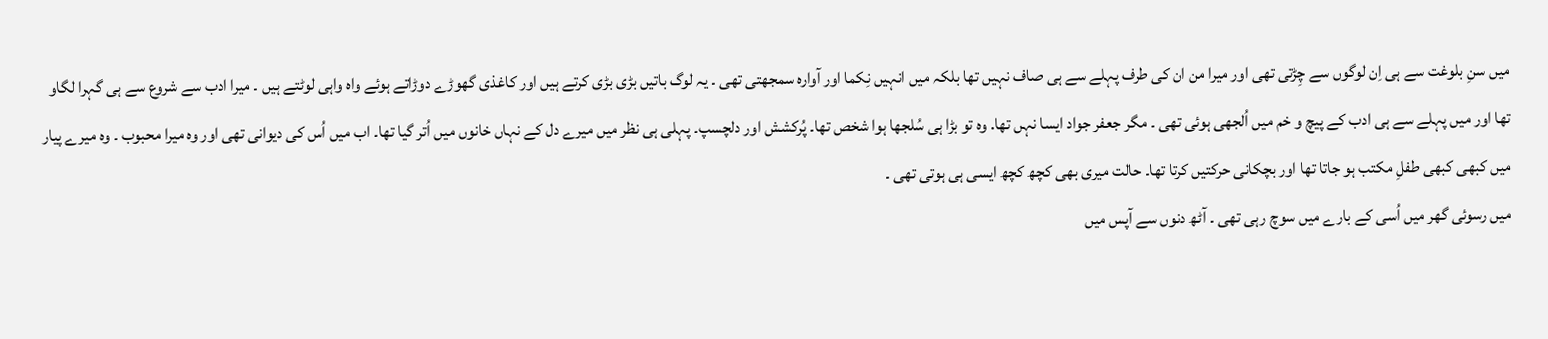میں سنِ بلوغت سے ہی اِن لوگوں سے چِڑتی تھی اور میرا من ان کی طرف پہلے سے ہی صاف نہیں تھا بلکہ میں انہیں نِکما اور آوارہ سمجھتی تھی ۔ یہ لوگ باتیں بڑی بڑی کرتے ہیں اور کاغذی گھوڑے دوڑاتے ہوئے واہ واہی لوٹتے ہیں ۔ میرا ادب سے شروع سے ہی گہرا لگاو تھا اور میں پہلے سے ہی ادب کے پیچ و خم میں اُلجھی ہوئی تھی ۔ مگر جعفر جواد ایسا نہں تھا. وہ تو بڑا ہی سُلجھا ہوا شخص تھا۔ پُرکشش اور دلچسپ۔ پہلی ہی نظر میں میرے دل کے نہاں خانوں میں اُتر گیا تھا۔ اب میں اُس کی دیوانی تھی اور وہ میرا محبوب ۔ وہ میرے پیار میں کبھی کبھی طفلِ مکتب ہو جاتا تھا اور بچکانی حرکتیں کرتا تھا۔ حالت میری بھی کچھ کچھ ایسی ہی ہوتی تھی ۔
میں رسوئی گھر میں اُسی کے بارے میں سوچ رہی تھی ۔ آٹھ دنوں سے آپس میں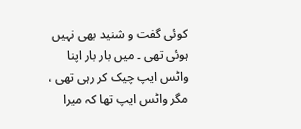کوئی گفت و شنید بھی نہیں ہوئی تھی ۔ میں بار بار اپنا واٹس ایپ چیک کر رہی تھی ، مگر واٹس ایپ تھا کہ میرا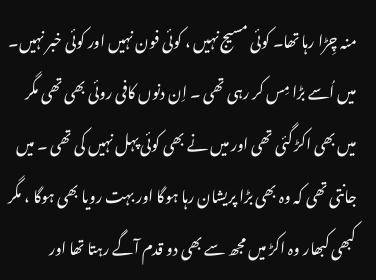منہ چِڑا رہا تھا۔ کوئی مسیج نہیں ، کوئی فون نہیں اور کوئی خبر نہیں۔ میں اُسے بڑا مِس کر رہی تھی ۔ اِن دنوں کافی روئی بھی تھی مگر میں بھی اکڑ گئی تھی اور میں نے بھی کوئی پہل نہیں کی تھی ۔ میں جانتی تھی کہ وہ بھی بڑا پریشان رہا ہوگا اور بہت رویا بھی ہوگا ، مگر کبھی کبھار وہ اکڑ میں مجھ سے بھی دو قدم آگے رہتا تھا اور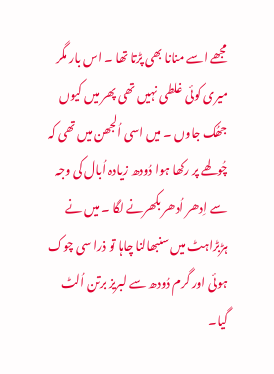مجھے اسے منانا بھی پڑتا تھا ۔ اس بار مگر میری کوئی غلطی نہیں تھی پھر میں کیوں جھُک جاوں ۔ میں اسی اُلجھن میں تھی کہ چُولھے پر رکھا ہوا دُودھ زیادہ اُبال کی وجہ سے اِدھر اُدھر بکھرنے لگا ۔ میں نے ہڑبڑاہٹ میں سنبھالنا چاہا تو ذرا سی چوک ہوئی اور گرم دُودھ سے لبریز برتن اُلٹ گیا۔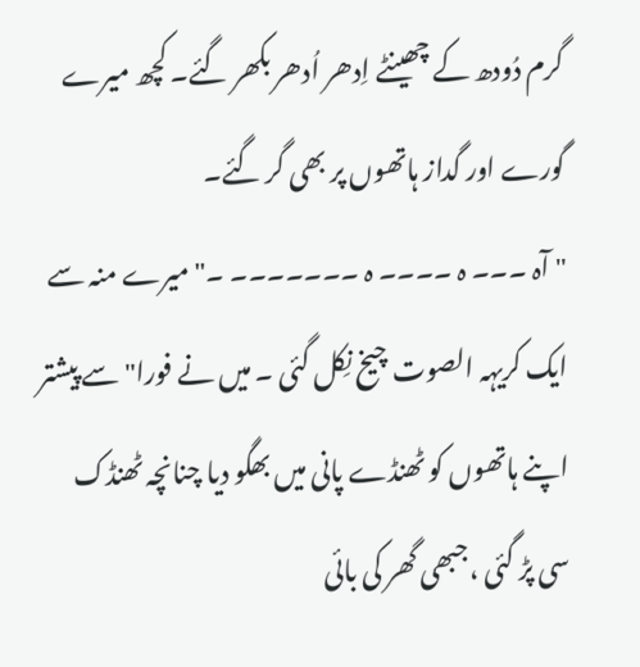گرم دُودھ کے چھینٹے اِدھر اُدھر بکھر گئے۔ کچھ میرے گورے اور گداز ہاتھوں پر بھی گر گئے۔
" آہ ۔۔۔ ہ ۔۔۔۔ ہ ۔۔۔۔۔۔۔ ۔" میرے منہ سے ایک کریہہ الصوت چیخ نِکل گئی ۔ میں نے فورا" سے پیشتر اپنے ہاتھوں کو ٹھنڈے پانی میں بھگو دیا چنانچہ ٹھنڈک سی پڑ گئی ،جبھی گھر کی بائی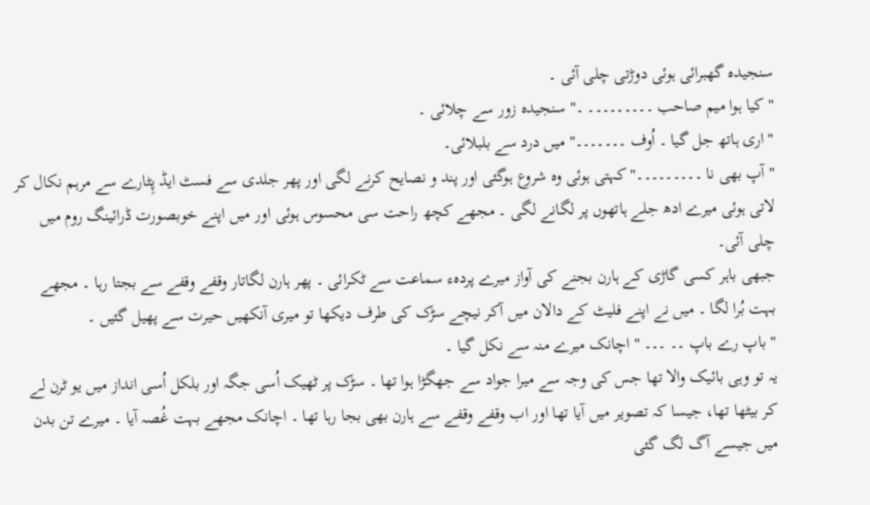سنجیدہ گھبرائی ہوئی دوڑتی چلی آئی ۔
" کیا ہوا میم صاحب ۔۔۔۔۔۔۔۔۔ ۔" سنجیدہ زور سے چلائی ۔
" اری ہاتھ جل گیا ۔ اُوف ۔۔۔۔۔۔۔" میں درد سے بلبلائی۔
" آپ بھی نا ۔۔۔۔۔۔۔۔۔" کہتی ہوئی وہ شروع ہوگئی اور پند و نصایح کرنے لگی اور پھر جلدی سے فسٹ ایڈ پِٹارے سے مرہم نکال کر لاتی ہوئی میرے ادھ جلے ہاتھوں پر لگانے لگی ۔ مجھے کچھ راحت سی محسوس ہوئی اور میں اپنے خوبصورت ڈرائینگ روم میں چلی آئی۔
جبھی باہر کسی گاڑی کے ہارن بجنے کی آواز میرے پردہء سماعت سے ٹکرائی ۔ پھر ہارن لگاتار وقفے وقفے سے بجتا رہا ۔ مجھے بہت بُرا لگا ۔ میں نے اپنے فلیٹ کے دالان میں آکر نیچے سڑک کی طرف دیکھا تو میری آنکھیں حیرت سے پھیل گئیں ۔
" باپ رے باپ ۔۔ ۔۔۔ " اچانک میرے منہ سے نکل گیا ۔
یہ تو وہی بائیک والا تھا جس کی وجہ سے میرا جواد سے جھگڑا ہوا تھا ۔ سڑک پر ٹھیک اُسی جگہ اور بلکل اُسی انداز میں یو ٹرن لے کر بیٹھا تھا، جیسا کہ تصویر میں آیا تھا اور اب وقفے وقفے سے ہارن بھی بجا رہا تھا ۔ اچانک مجھے بہت غُصہ آیا ۔ میرے تن بدن میں جیسے آگ لگ گئی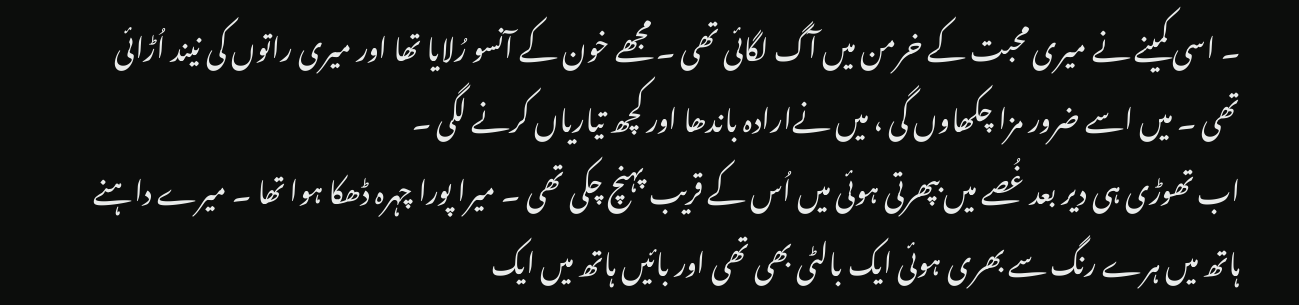۔ اسی کمینے نے میری محبت کے خرمن میں آگ لگائی تھی ۔ مجھے خون کے آنسو رُلایا تھا اور میری راتوں کی نیند اُڑائی تھی ۔ میں اسے ضرور مزا چکھاوں گی ، میں نےارادہ باندھا اور کچھ تیاریاں کرنے لگی ۔
اب تھوڑی ہی دیر بعد غُصے میں بپھرتی ہوئی میں اُس کے قریب پہنچ چکی تھی ۔ میرا پورا چہرہ ڈھکا ہوا تھا ۔ میرے داہنے ہاتھ میں ہرے رنگ سے بھری ہوئی ایک بالٹی بھی تھی اور بائیں ہاتھ میں ایک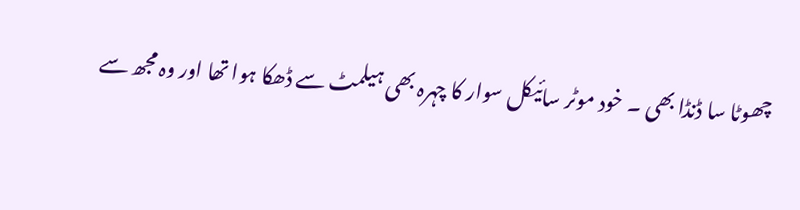چھوٹا سا ڈنڈا بھی ۔ خود موٹر سائیکل سوار کا چہرہ بھی ہیلمٹ سے ڈھکا ہوا تھا اور وہ مجھ سے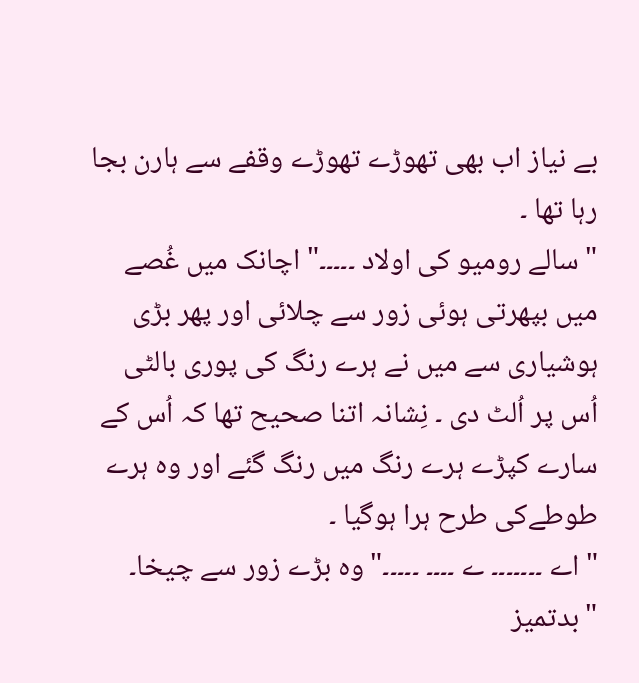بے نیاز اب بھی تھوڑے تھوڑے وقفے سے ہارن بجا رہا تھا ۔
" سالے رومیو کی اولاد ۔۔۔۔۔" اچانک میں غُصے میں بپھرتی ہوئی زور سے چلائی اور پھر بڑی ہوشیاری سے میں نے ہرے رنگ کی پوری بالٹی اُس پر اُلٹ دی ۔ نِشانہ اتنا صحیح تھا کہ اُس کے سارے کپڑے ہرے رنگ میں رنگ گئے اور وہ ہرے طوطےکی طرح ہرا ہوگیا ۔
" اے ۔۔۔۔۔۔۔ ے ۔۔۔۔ ۔۔۔۔۔" وہ بڑے زور سے چیخا۔ "بدتمیز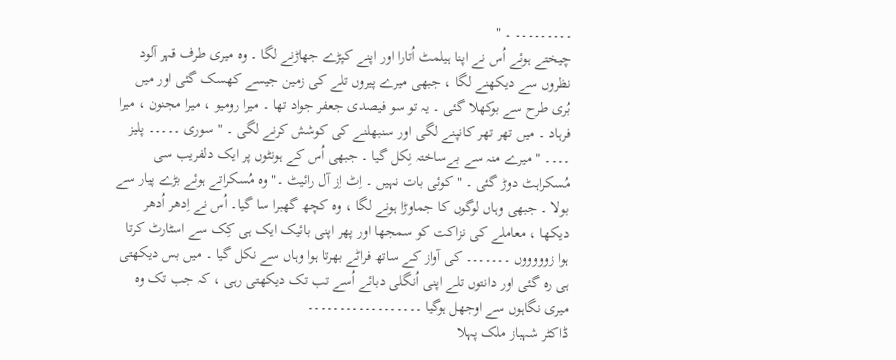۔۔۔۔۔۔۔۔۔ ۔ "
چیختے ہوئے اُس نے اپنا ہیلمٹ اُتارا اور اپنے کپڑے جھاڑنے لگا ۔ وہ میری طرف قہر آلود نظروں سے دیکھنے لگا ، جبھی میرے پیروں تلے کی زمین جیسے کھسک گئی اور میں بُری طرح سے بوکھلا گئی ۔ یہ تو سو فیصدی جعفر جواد تھا ۔ میرا رومیو ، میرا مجنون ، میرا فرہاد ۔ میں تھر تھر کانپنے لگی اور سنبھلنے کی کوشش کرنے لگی ۔ " سوری ۔۔۔۔۔ پلیز ۔۔۔۔ " میرے منہ سے بےساختہ نِکل گیا ۔ جبھی اُس کے ہونٹوں پر ایک دلفریب سی مُسکراہٹ دوڑ گئی ۔ " کوئی بات نہیں ۔ اِٹ اِز آل رائیٹ ۔" وہ مُسکراتے ہوئے بڑے پیار سے بولا ۔ جبھی وہاں لوگوں کا جماوڑا ہونے لگا ، وہ کچھ گھبرا سا گیا۔ اُس نے اِدھر اُدھر دیکھا ، معاملے کی نزاکت کو سمجھا اور پھر اپنی بائیک ایک ہی کِک سے اسٹارٹ کرتا ہوا زوووووں ۔۔۔۔۔۔۔ کی آواز کے ساتھ فراٹے بھرتا ہوا وہاں سے نکل گیا ۔ میں بس دیکھتی ہی رہ گئی اور دانتوں تلے اپنی اُنگلی دبائے اُسے تب تک دیکھتی رہی ، کہ جب تک وہ میری نگاہوں سے اوجھل ہوگیا ۔۔۔۔۔۔۔۔۔۔۔۔۔۔۔۔۔۔
ڈاکٹر شہباز ملک پہلا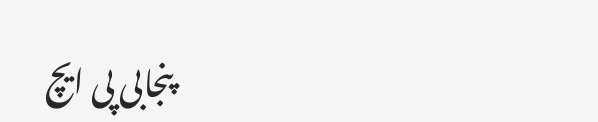پنجابی پی ایچ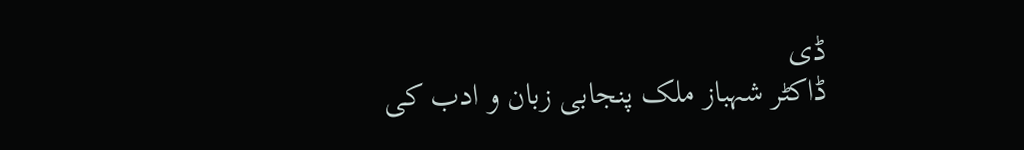ڈی
ڈاکٹر شہباز ملک پنجابی زبان و ادب کی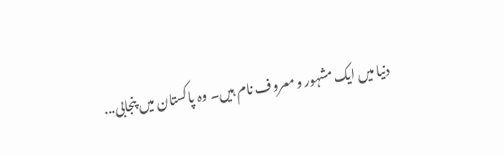دنیا میں ایک مشہور و معروف نام ہیں۔ وہ پاکستان میں پنجابی...